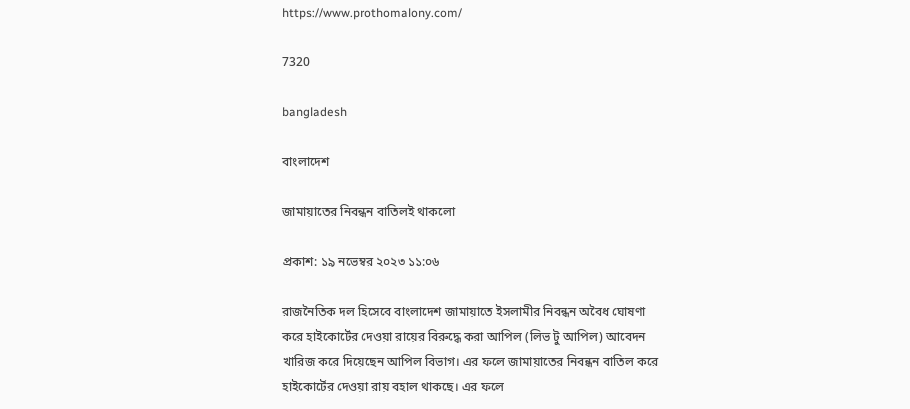https://www.prothomalony.com/

7320

bangladesh

বাংলাদেশ

জামায়াতের নিবন্ধন বাতিলই থাকলো

প্রকাশ: ১৯ নভেম্বর ২০২৩ ১১:০৬

রাজনৈতিক দল হিসেবে বাংলাদেশ জামায়াতে ইসলামীর নিবন্ধন অবৈধ ঘোষণা করে হাইকোর্টের দেওয়া রায়ের বিরুদ্ধে করা আপিল (লিভ টু আপিল) আবেদন খারিজ করে দিয়েছেন আপিল বিভাগ। এর ফলে জামায়াতের নিবন্ধন বাতিল করে হাইকোর্টের দেওয়া রায় বহাল থাকছে। এর ফলে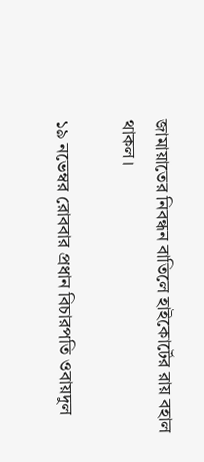জামায়াতের নিবন্ধন বাতিলে হাইকোর্টের রায় বহাল থাকল।

১৯ নভেম্বর রোববার প্রধান বিচারপতি ওবায়দুল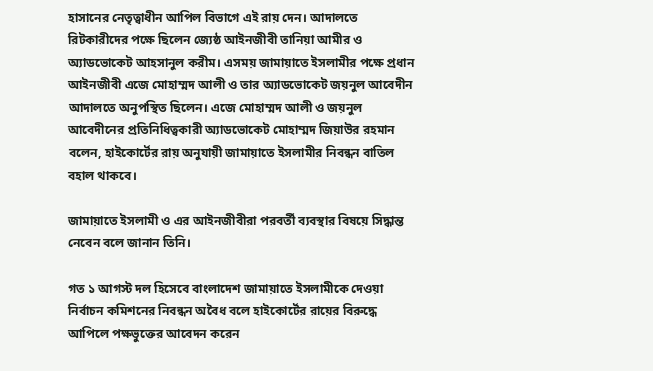হাসানের নেতৃত্বাধীন আপিল বিভাগে এই রায় দেন। আদালতে রিটকারীদের পক্ষে ছিলেন জ্যেষ্ঠ আইনজীবী তানিয়া আমীর ও অ্যাডভোকেট আহসানুল করীম। এসময় জামায়াতে ইসলামীর পক্ষে প্রধান আইনজীবী এজে মোহাম্মদ আলী ও তার অ্যাডভোকেট জয়নুল আবেদীন আদালতে অনুপস্থিত ছিলেন। এজে মোহাম্মদ আলী ও জয়নুল আবেদীনের প্রতিনিধিত্বকারী অ্যাডভোকেট মোহাম্মদ জিয়াউর রহমান  বলেন, হাইকোর্টের রায় অনুযায়ী জামায়াতে ইসলামীর নিবন্ধন বাতিল বহাল থাকবে।

জামায়াতে ইসলামী ও এর আইনজীবীরা পরবর্তী ব্যবস্থার বিষয়ে সিদ্ধান্ত নেবেন বলে জানান তিনি।

গত ১ আগস্ট দল হিসেবে বাংলাদেশ জামায়াতে ইসলামীকে দেওয়া নির্বাচন কমিশনের নিবন্ধন অবৈধ বলে হাইকোর্টের রায়ের বিরুদ্ধে আপিলে পক্ষভুক্তের আবেদন করেন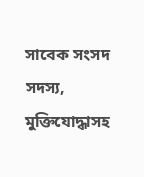সাবেক সংসদ সদস্য, মুক্তিযোদ্ধাসহ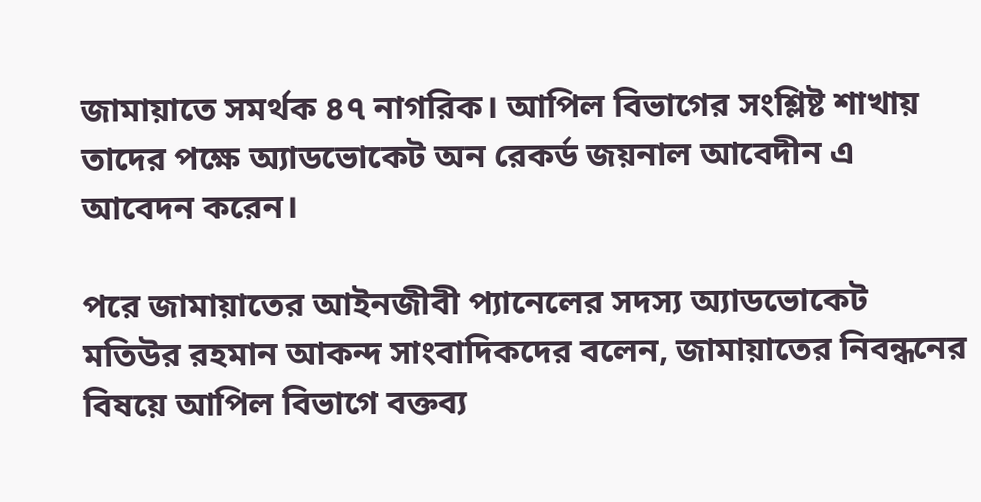জামায়াতে সমর্থক ৪৭ নাগরিক। আপিল বিভাগের সংশ্লিষ্ট শাখায় তাদের পক্ষে অ্যাডভোকেট অন রেকর্ড জয়নাল আবেদীন এ আবেদন করেন।

পরে জামায়াতের আইনজীবী প্যানেলের সদস্য অ্যাডভোকেট মতিউর রহমান আকন্দ সাংবাদিকদের বলেন, জামায়াতের নিবন্ধনের বিষয়ে আপিল বিভাগে বক্তব্য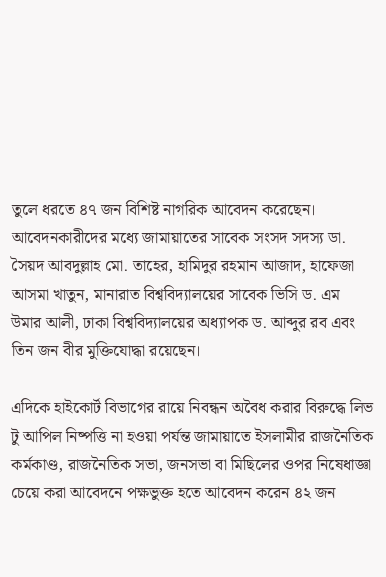তুলে ধরতে ৪৭ জন বিশিষ্ট নাগরিক আবেদন করেছেন। আবেদনকারীদের মধ্যে জামায়াতের সাবেক সংসদ সদস্য ডা. সৈয়দ আবদুল্লাহ মো. তাহের, হামিদুর রহমান আজাদ, হাফেজা আসমা খাতুন, মানারাত বিশ্ববিদ্যালয়ের সাবেক ভিসি ড. এম উমার আলী, ঢাকা বিশ্ববিদ্যালয়ের অধ্যাপক ড. আব্দুর রব এবং তিন জন বীর মুক্তিযোদ্ধা রয়েছেন।

এদিকে হাইকোর্ট বিভাগের রায়ে নিবন্ধন অবৈধ করার বিরুদ্ধে লিভ টু আপিল নিষ্পত্তি না হওয়া পর্যন্ত জামায়াতে ইসলামীর রাজনৈতিক কর্মকাণ্ড, রাজনৈতিক সভা, জনসভা বা মিছিলের ওপর নিষেধাজ্ঞা চেয়ে করা আবেদনে পক্ষভুক্ত হতে আবেদন করেন ৪২ জন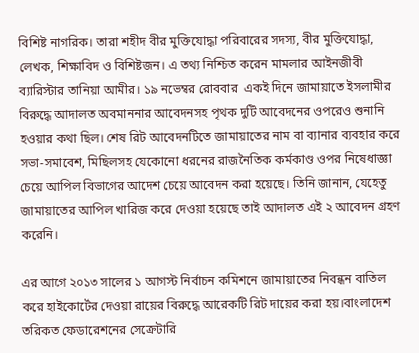বিশিষ্ট নাগরিক। তারা শহীদ বীর মুক্তিযোদ্ধা পরিবারের সদস্য, বীর মুক্তিযোদ্ধা, লেখক, শিক্ষাবিদ ও বিশিষ্টজন। এ তথ্য নিশ্চিত করেন মামলার আইনজীবী ব্যারিস্টার তানিয়া আমীর। ১৯ নভেম্বর রোববার  একই দিনে জামায়াতে ইসলামীর বিরুদ্ধে আদালত অবমাননার আবেদনসহ পৃথক দুটি আবেদনের ওপরেও শুনানি হওয়ার কথা ছিল। শেষ রিট আবেদনটিতে জামায়াতের নাম বা ব্যানার ব্যবহার করে সভা-সমাবেশ, মিছিলসহ যেকোনো ধরনের রাজনৈতিক কর্মকাণ্ড ওপর নিষেধাজ্ঞা চেয়ে আপিল বিভাগের আদেশ চেয়ে আবেদন করা হয়েছে। তিনি জানান, যেহেতু জামায়াতের আপিল খারিজ করে দেওয়া হয়েছে তাই আদালত এই ২ আবেদন গ্রহণ করেনি।

এর আগে ২০১৩ সালের ১ আগস্ট নির্বাচন কমিশনে জামায়াতের নিবন্ধন বাতিল করে হাইকোর্টের দেওয়া রায়ের বিরুদ্ধে আরেকটি রিট দায়ের করা হয়।বাংলাদেশ তরিকত ফেডারেশনের সেক্রেটারি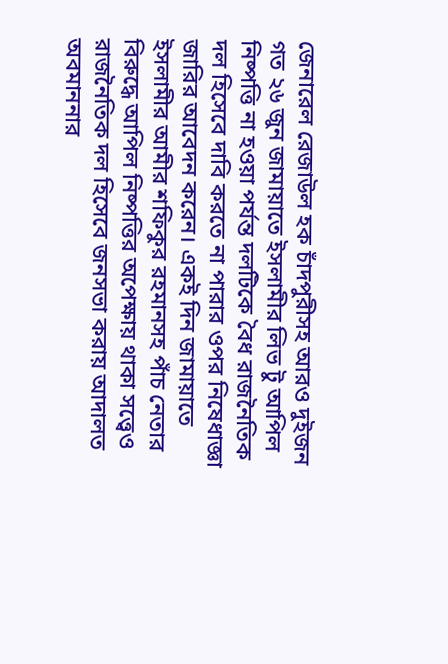জেনারেল রেজাউল হক চাঁদপুরীসহ আরও দুইজন গত ২৬ জুন জামায়াতে ইসলামীর লিভ টু আপিল নিষ্পত্তি না হওয়া পর্যন্ত দলটিকে বৈধ রাজনৈতিক দল হিসেবে দাবি করতে না পারার ওপর নিষেধাজ্ঞা জারির আবেদন করেন। একই দিন জামায়াতে ইসলামীর আমীর শফিকুর রহমানসহ পাঁচ নেতার বিরুদ্ধে আপিল নিষ্পত্তির অপেক্ষায় থাকা সত্ত্বেও রাজনৈতিক দল হিসেবে জনসভা করায় আদালত অবমাননার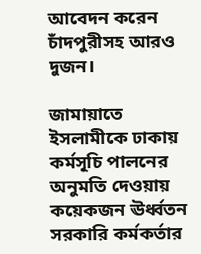আবেদন করেন চাঁদপুরীসহ আরও দুজন।

জামায়াতে ইসলামীকে ঢাকায় কর্মসূচি পালনের অনুমতি দেওয়ায় কয়েকজন ঊর্ধ্বতন সরকারি কর্মকর্তার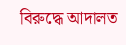বিরুদ্ধে আদালত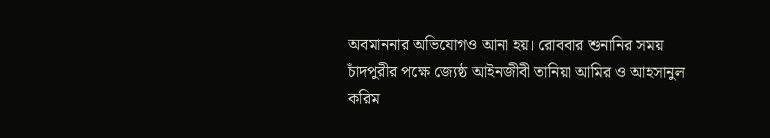অবমাননার অভিযোগও আনা হয়। রোববার শুনানির সময় চাঁদপুরীর পক্ষে জ্যেষ্ঠ আইনজীবী তানিয়া আমির ও আহসানুল করিম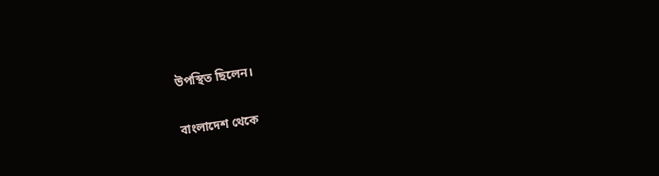উপস্থিত ছিলেন।

বাংলাদেশ থেকে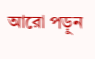আরো পড়ুন